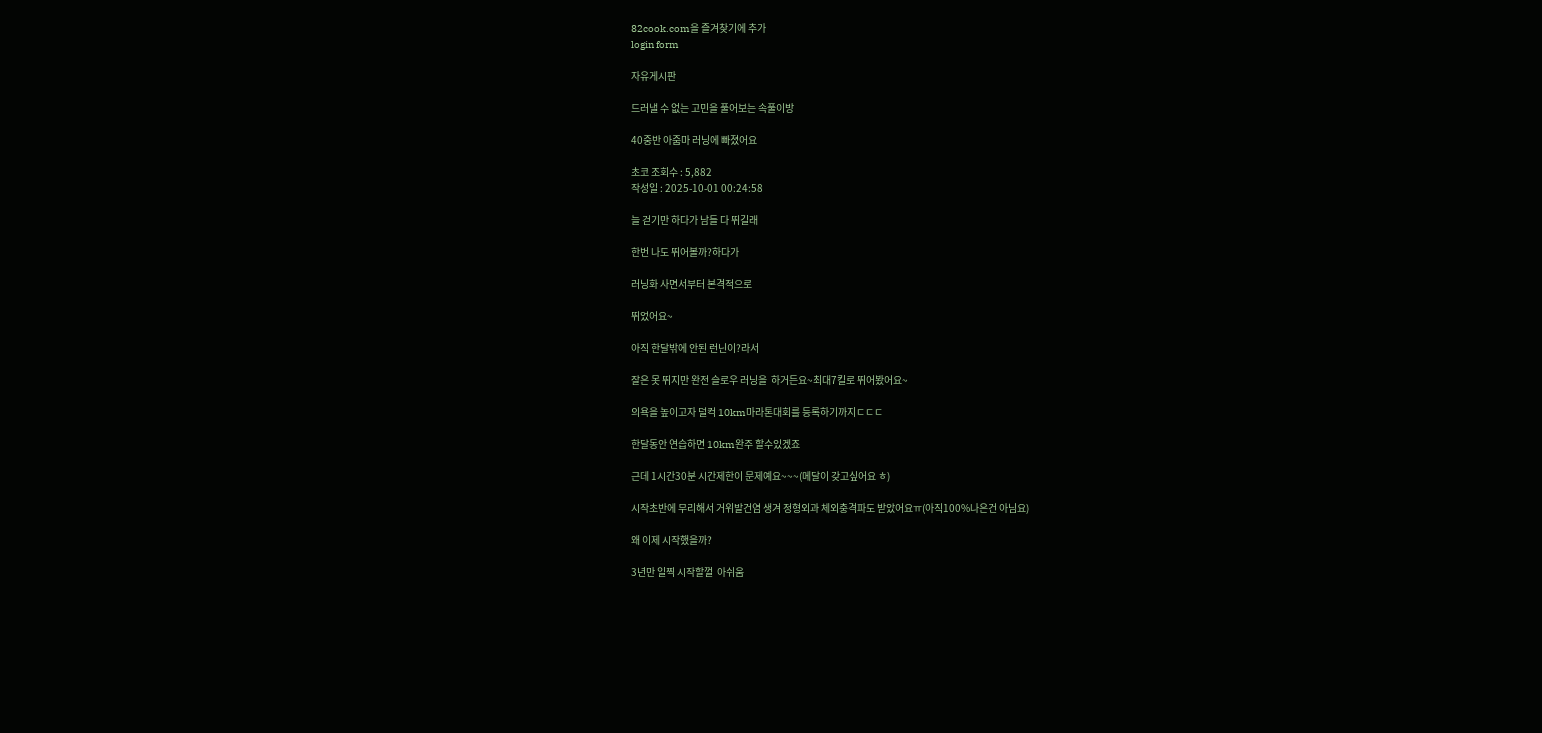82cook.com을 즐겨찾기에 추가
login form

자유게시판

드러낼 수 없는 고민을 풀어보는 속풀이방

40중반 아줌마 러닝에 빠졌어요

초코 조회수 : 5,882
작성일 : 2025-10-01 00:24:58

늘 걷기만 하다가 남들 다 뛰길래

한번 나도 뛰어볼까?하다가

러닝화 사면서부터 본격적으로

뛰었어요~

아직 한달밖에 안된 런닌이?라서

잘은 못 뛰지만 완전 슬로우 러닝을  하거든요~최대7킬로 뛰어봤어요~

의욕을 높이고자 덜컥 10km마라톤대회를 등록하기까지ㄷㄷㄷ

한달동안 연습하면 10km완주 할수있겠죠

근데 1시간30분 시간제한이 문제예요~~~(메달이 갖고싶어요 ㅎ)

시작초반에 무리해서 거위발건염 생겨 정형외과 체외충격파도 받았어요ㅠ(아직100%나은건 아님요)

왜 이제 시작했을까?

3년만 일찍 시작할껄  아쉬움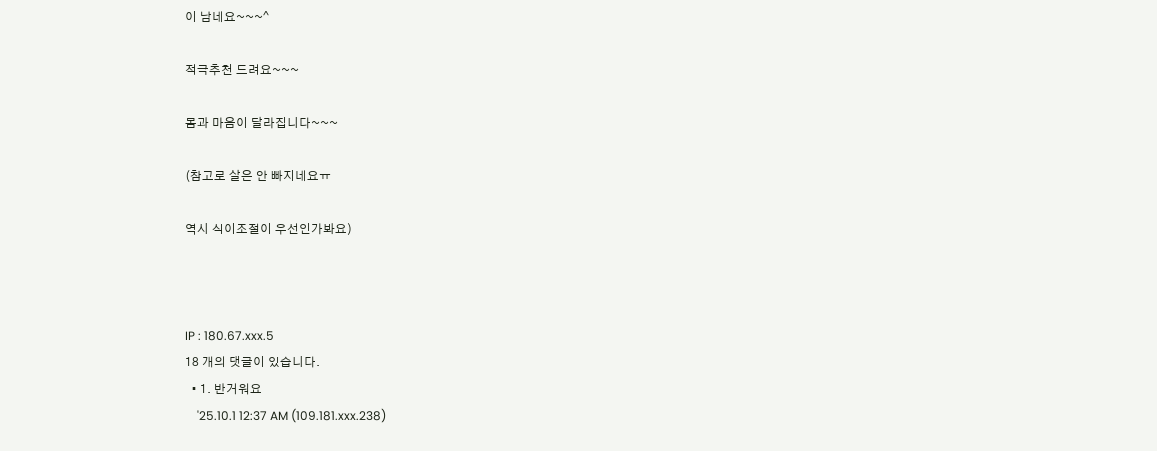이 남네요~~~^

적극추천 드려요~~~

몸과 마음이 달라집니다~~~

(참고로 살은 안 빠지네요ㅠ

역시 식이조절이 우선인가봐요)



IP : 180.67.xxx.5
18 개의 댓글이 있습니다.
  • 1. 반거워요
    '25.10.1 12:37 AM (109.181.xxx.238)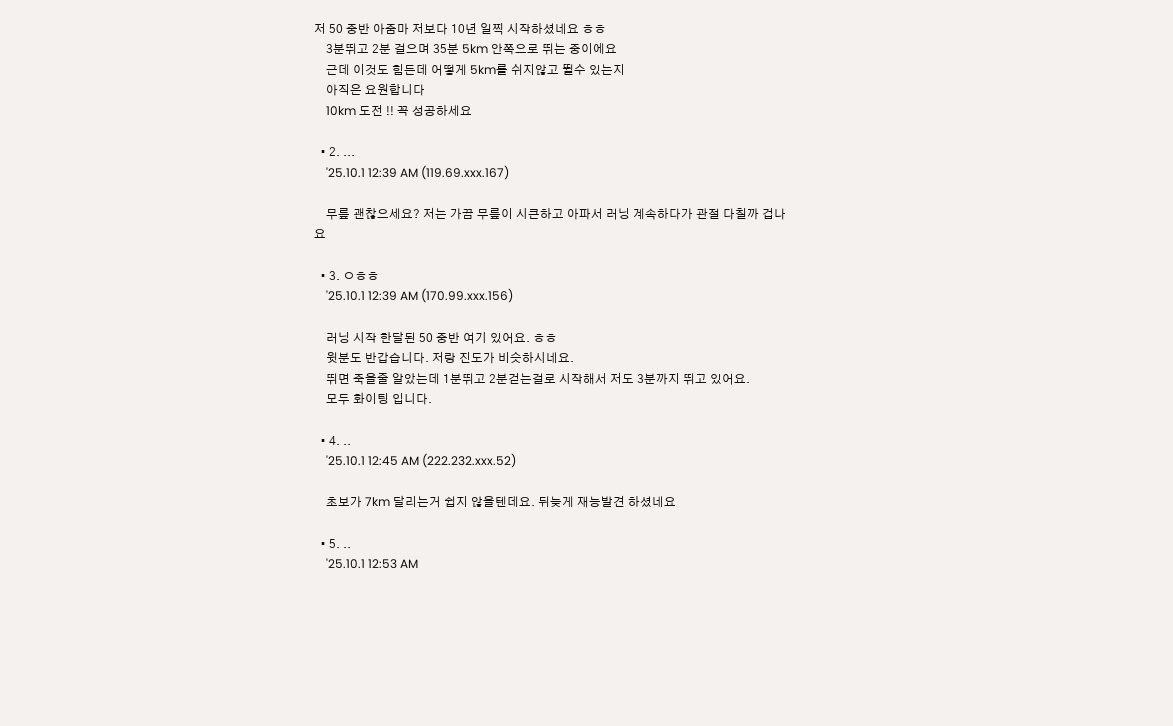저 50 중반 아줌마 저보다 10년 일찍 시작하셨네요 ㅎㅎ
    3분뛰고 2분 걸으며 35분 5km 안쪽으로 뛰는 중이에요
    근데 이것도 힘든데 어떻게 5km를 쉬지않고 뛸수 있는지
    아직은 요원합니다
    10km 도전 !! 꼭 성공하세요

  • 2. ...
    '25.10.1 12:39 AM (119.69.xxx.167)

    무릎 괜찮으세요? 저는 가끔 무릎이 시큰하고 아파서 러닝 계속하다가 관절 다칠까 겁나요

  • 3. ㅇㅎㅎ
    '25.10.1 12:39 AM (170.99.xxx.156)

    러닝 시작 한달된 50 중반 여기 있어요. ㅎㅎ
    윗분도 반갑습니다. 저랑 진도가 비슷하시네요.
    뛰면 죽을줄 알았는데 1분뛰고 2분걷는걸로 시작해서 저도 3분까지 뛰고 있어요.
    모두 화이팅 입니다.

  • 4. ..
    '25.10.1 12:45 AM (222.232.xxx.52)

    초보가 7km 달리는거 쉽지 않을텐데요. 뒤늦게 재능발견 하셨네요

  • 5. ..
    '25.10.1 12:53 AM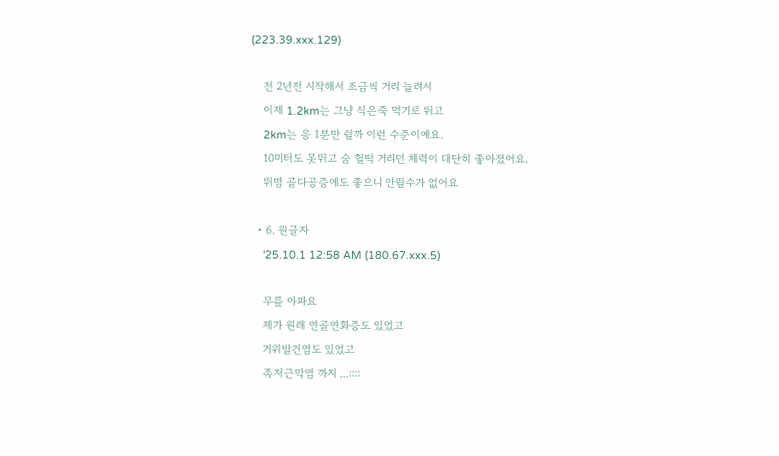(223.39.xxx.129)

    전 2년전 시작해서 조금씩 거리 늘려서
    이제 1.2km는 그냥 식은죽 먹기로 뛰고
    2km는 응 1분만 쉴까 이런 수준이예요.
    10미터도 못뛰고 숨 헐떡 거리던 체력이 대단히 좋아졌어요.
    뛰몀 골다공증에도 좋으니 안뛸수가 없어요

  • 6. 원글자
    '25.10.1 12:58 AM (180.67.xxx.5)

    무릎 아파요
    제가 원래 연골연화증도 있었고
    거위발건염도 있었고
    족저근막염 까지 ...::::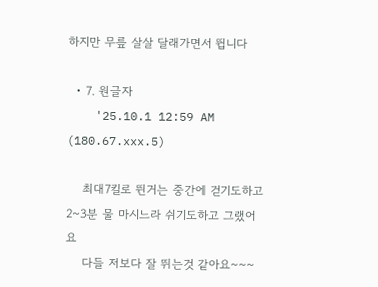하지만 무릎 살살 달래가면서 뜁니다

  • 7. 원글자
    '25.10.1 12:59 AM (180.67.xxx.5)

    최대7킬로 뛴거는 중간에 걷기도하고 2~3분 물 마시느라 쉬기도하고 그랬어요
    다들 저보다 잘 뛰는것 같아요~~~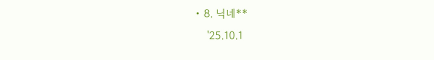• 8. 닉네**
    '25.10.1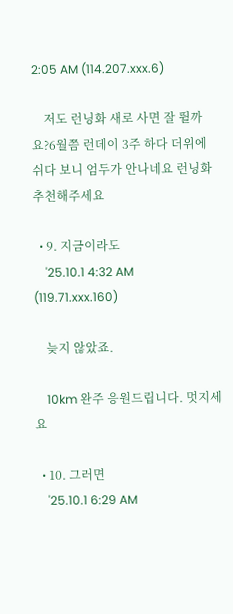2:05 AM (114.207.xxx.6)

    저도 런닝화 새로 사면 잘 뛸까요?6월쯤 런데이 3주 하다 더위에 쉬다 보니 엄두가 안나네요 런닝화 추천해주세요

  • 9. 지금이라도
    '25.10.1 4:32 AM (119.71.xxx.160)

    늦지 않았죠.

    10km 완주 응원드립니다. 멋지세요

  • 10. 그러면
    '25.10.1 6:29 AM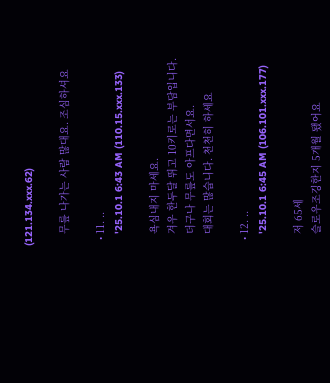(121.134.xxx.62)

    무릎 나가는 사람 많대요. 조심하셔요

  • 11. ..
    '25.10.1 6:43 AM (110.15.xxx.133)

    욕심내지 마세요.
    겨우 한두달 뛰고 10키로는 부담입니다.
    더구나 무릎도 아프다면서요.
    대회는 많습니다. 천천히 하세요

  • 12. ..
    '25.10.1 6:45 AM (106.101.xxx.177)

    저 65세
    슬로우조깅한지 5개월 됐어요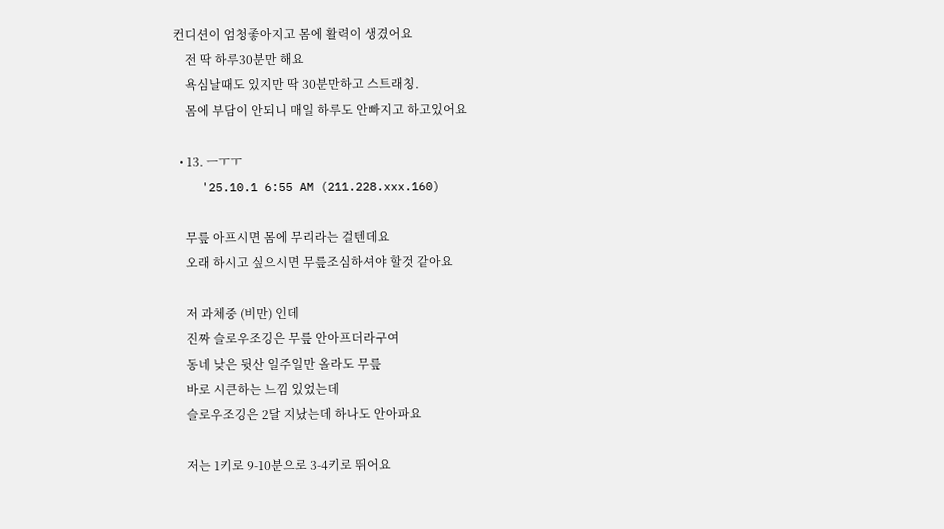컨디션이 엄청좋아지고 몸에 활력이 생겼어요
    전 딱 하루30분만 해요
    욕심날때도 있지만 딱 30분만하고 스트래칭.
    몸에 부담이 안되니 매일 하루도 안빠지고 하고있어요

  • 13. ㅡㅜㅜ
    '25.10.1 6:55 AM (211.228.xxx.160)

    무릎 아프시면 몸에 무리라는 걸텐데요
    오래 하시고 싶으시면 무릎조심하셔야 할것 같아요

    저 과체중 (비만) 인데
    진짜 슬로우조깅은 무릎 안아프더라구여
    동네 낮은 뒷산 일주일만 올라도 무릎
    바로 시큰하는 느낌 있었는데
    슬로우조깅은 2달 지났는데 하나도 안아파요

    저는 1키로 9-10분으로 3-4키로 뛰어요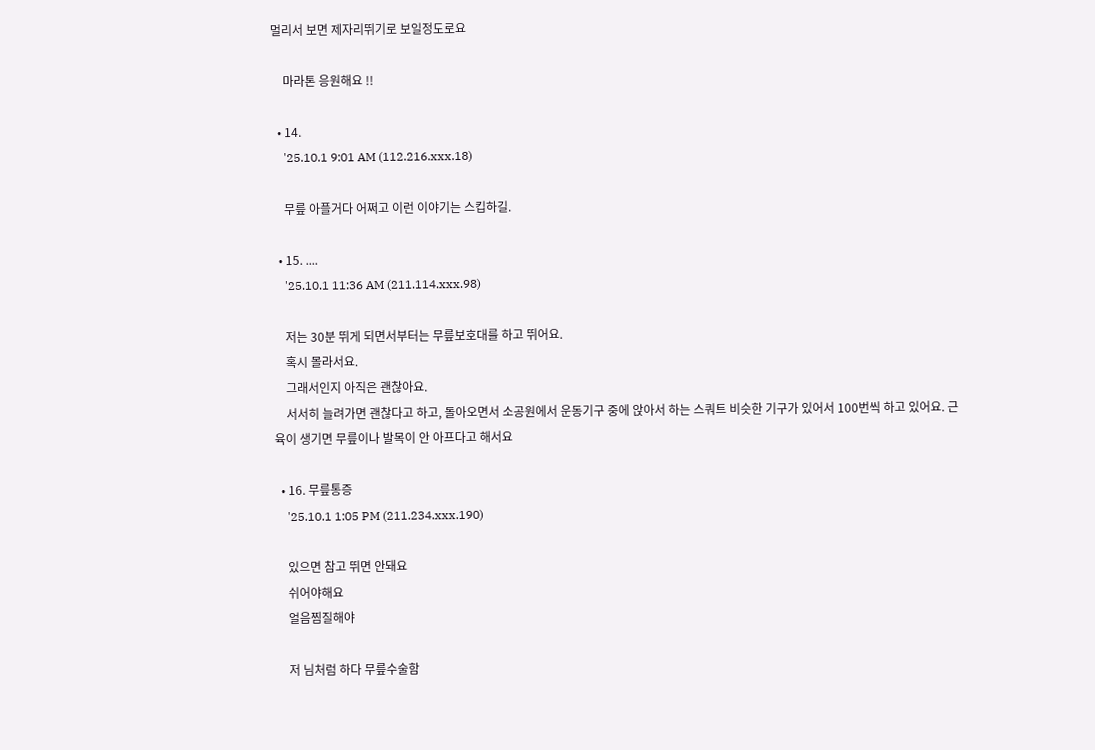멀리서 보면 제자리뛰기로 보일정도로요

    마라톤 응원해요 !!

  • 14.
    '25.10.1 9:01 AM (112.216.xxx.18)

    무릎 아플거다 어쩌고 이런 이야기는 스킵하길.

  • 15. ....
    '25.10.1 11:36 AM (211.114.xxx.98)

    저는 30분 뛰게 되면서부터는 무릎보호대를 하고 뛰어요.
    혹시 몰라서요.
    그래서인지 아직은 괜찮아요.
    서서히 늘려가면 괜찮다고 하고, 돌아오면서 소공원에서 운동기구 중에 앉아서 하는 스쿼트 비슷한 기구가 있어서 100번씩 하고 있어요. 근육이 생기면 무릎이나 발목이 안 아프다고 해서요

  • 16. 무릎통증
    '25.10.1 1:05 PM (211.234.xxx.190)

    있으면 참고 뛰면 안돼요
    쉬어야해요
    얼음찜질해야

    저 님처럼 하다 무릎수술함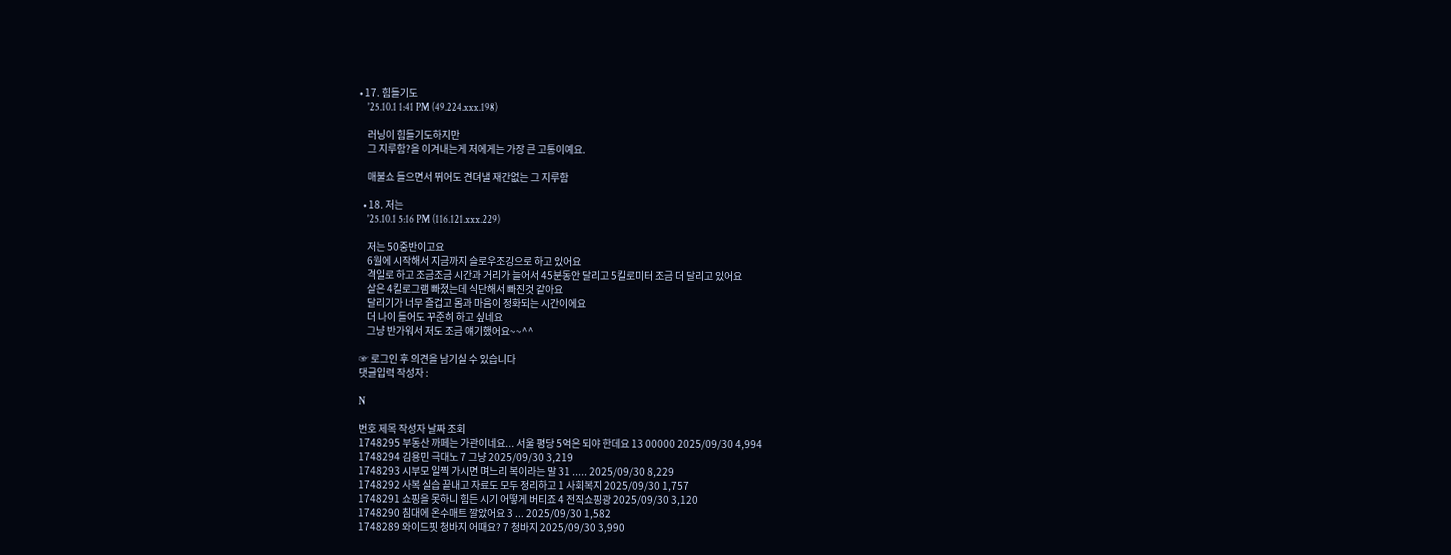• 17. 힘들기도
    '25.10.1 1:41 PM (49.224.xxx.198)

    러닝이 힘들기도하지만
    그 지루함?을 이겨내는게 저에게는 가장 큰 고통이예요.

    매불쇼 들으면서 뛰어도 견뎌낼 재간없는 그 지루함

  • 18. 저는
    '25.10.1 5:16 PM (116.121.xxx.229)

    저는 50중반이고요
    6월에 시작해서 지금까지 슬로우조깅으로 하고 있어요
    격일로 하고 조금조금 시간과 거리가 늘어서 45분동안 달리고 5킬로미터 조금 더 달리고 있어요
    살은 4킬로그램 빠졌는데 식단해서 빠진것 같아요
    달리기가 너무 즐겁고 몸과 마음이 정화되는 시간이에요
    더 나이 들어도 꾸준히 하고 싶네요
    그냥 반가워서 저도 조금 얘기했어요~~^^

☞ 로그인 후 의견을 남기실 수 있습니다
댓글입력 작성자 :

N

번호 제목 작성자 날짜 조회
1748295 부동산 까페는 가관이네요... 서울 평당 5억은 되야 한데요 13 00000 2025/09/30 4,994
1748294 김용민 극대노 7 그냥 2025/09/30 3,219
1748293 시부모 일찍 가시면 며느리 복이라는 말 31 ..... 2025/09/30 8,229
1748292 사복 실습 끝내고 자료도 모두 정리하고 1 사회복지 2025/09/30 1,757
1748291 쇼핑을 못하니 힘든 시기 어떻게 버티죠 4 전직쇼핑광 2025/09/30 3,120
1748290 침대에 온수매트 깔았어요 3 ... 2025/09/30 1,582
1748289 와이드핏 청바지 어때요? 7 청바지 2025/09/30 3,990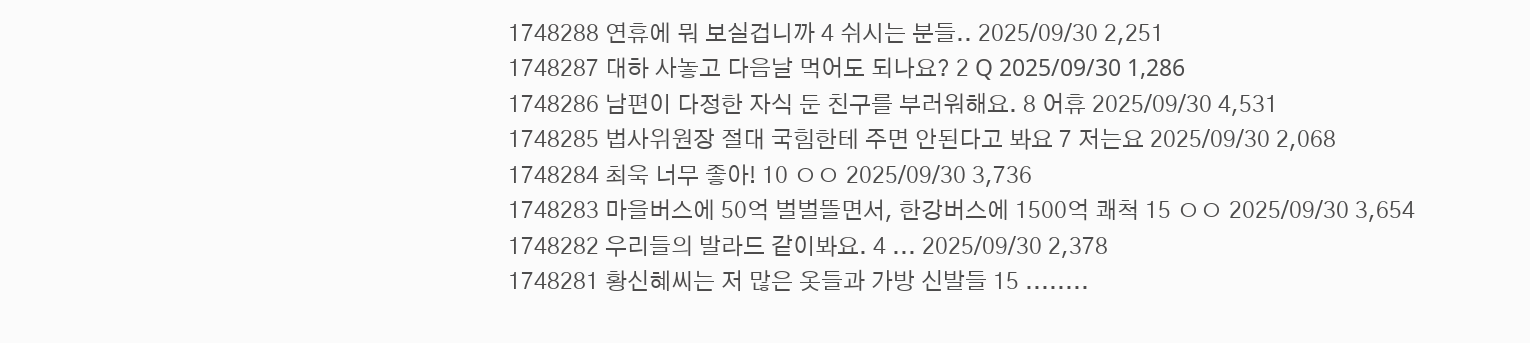1748288 연휴에 뭐 보실겁니까 4 쉬시는 분들.. 2025/09/30 2,251
1748287 대하 사놓고 다음날 먹어도 되나요? 2 Q 2025/09/30 1,286
1748286 남편이 다정한 자식 둔 친구를 부러워해요. 8 어휴 2025/09/30 4,531
1748285 법사위원장 절대 국힘한테 주면 안된다고 봐요 7 저는요 2025/09/30 2,068
1748284 최욱 너무 좋아! 10 ㅇㅇ 2025/09/30 3,736
1748283 마을버스에 50억 벌벌뜰면서, 한강버스에 1500억 쾌척 15 ㅇㅇ 2025/09/30 3,654
1748282 우리들의 발라드 같이봐요. 4 ... 2025/09/30 2,378
1748281 황신혜씨는 저 많은 옷들과 가방 신발들 15 ........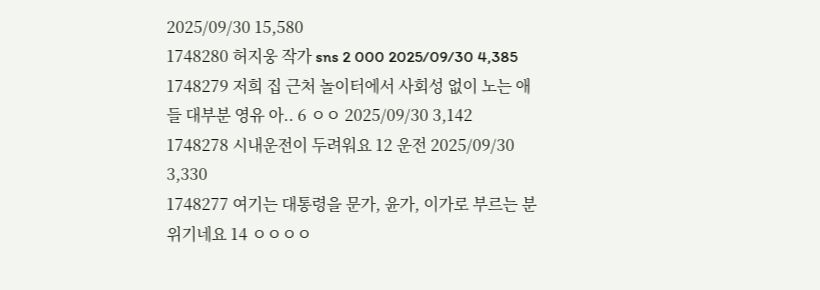2025/09/30 15,580
1748280 허지웅 작가 sns 2 000 2025/09/30 4,385
1748279 저희 집 근처 놀이터에서 사회성 없이 노는 애들 대부분 영유 아.. 6 ㅇㅇ 2025/09/30 3,142
1748278 시내운전이 두려워요 12 운전 2025/09/30 3,330
1748277 여기는 대통령을 문가, 윤가, 이가로 부르는 분위기네요 14 ㅇㅇㅇㅇ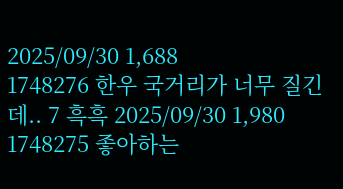2025/09/30 1,688
1748276 한우 국거리가 너무 질긴데.. 7 흑흑 2025/09/30 1,980
1748275 좋아하는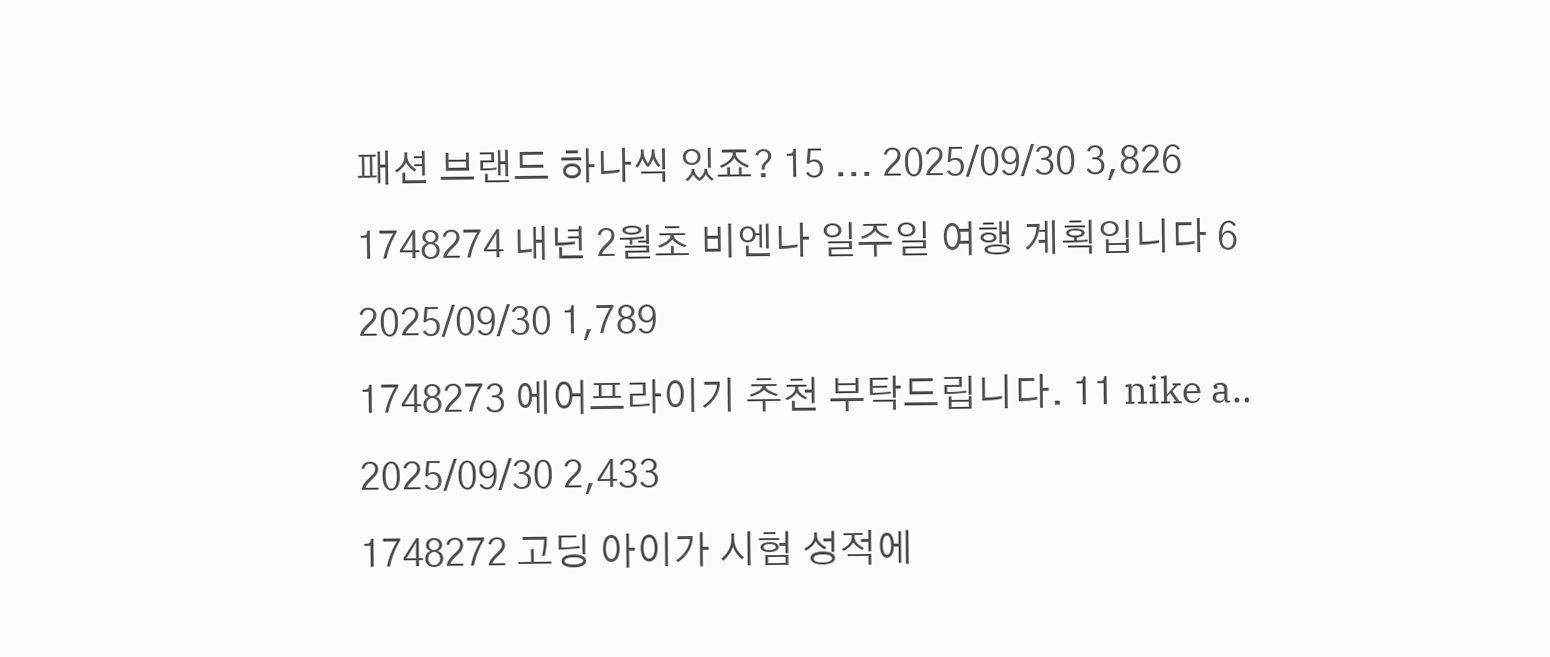패션 브랜드 하나씩 있죠? 15 ... 2025/09/30 3,826
1748274 내년 2월초 비엔나 일주일 여행 계획입니다 6 2025/09/30 1,789
1748273 에어프라이기 추천 부탁드립니다. 11 nike a.. 2025/09/30 2,433
1748272 고딩 아이가 시험 성적에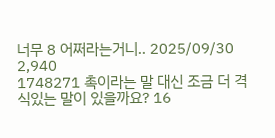너무 8 어쩌라는거니.. 2025/09/30 2,940
1748271 촉이라는 말 대신 조금 더 격식있는 말이 있을까요? 16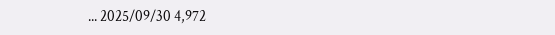... 2025/09/30 4,972